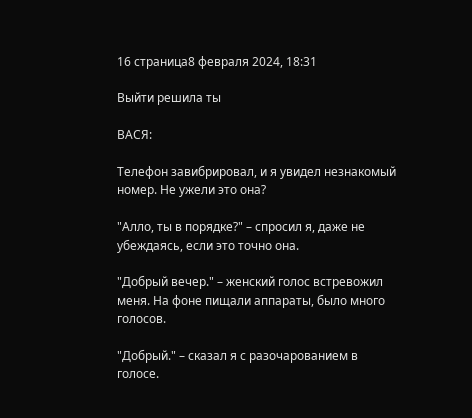16 страница8 февраля 2024, 18:31

Выйти решила ты

ВАСЯ:

Телефон завибрировал, и я увидел незнакомый номер. Не ужели это она?

"Алло, ты в порядке?" – спросил я, даже не убеждаясь, если это точно она.

"Добрый вечер." – женский голос встревожил меня. На фоне пищали аппараты, было много голосов.

"Добрый." – сказал я с разочарованием в голосе.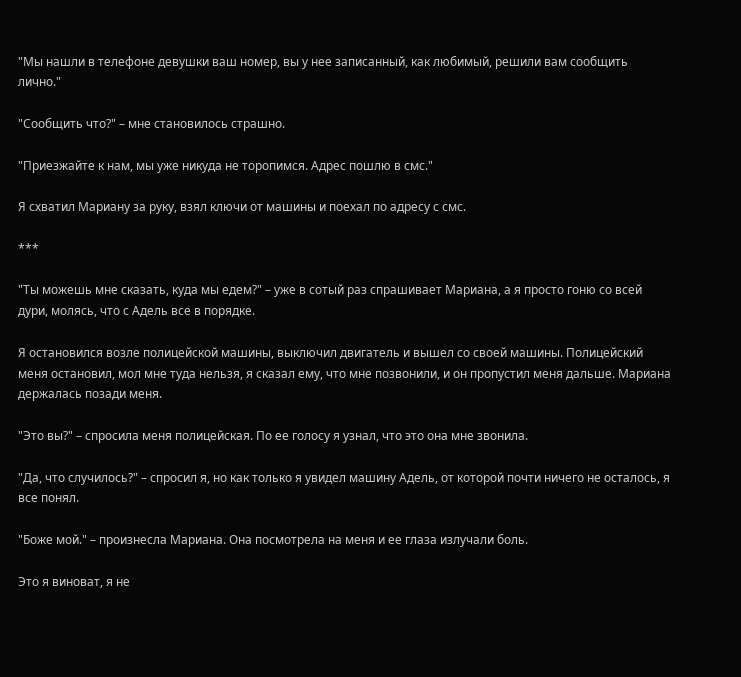"Мы нашли в телефоне девушки ваш номер, вы у нее записанный, как любимый, решили вам сообщить лично."

"Сообщить что?" – мне становилось страшно.

"Приезжайте к нам, мы уже никуда не торопимся. Адрес пошлю в смс."

Я схватил Мариану за руку, взял ключи от машины и поехал по адресу с смс.

***

"Ты можешь мне сказать, куда мы едем?" – уже в сотый раз спрашивает Мариана, а я просто гоню со всей дури, молясь, что с Адель все в порядке.

Я остановился возле полицейской машины, выключил двигатель и вышел со своей машины. Полицейский меня остановил, мол мне туда нельзя, я сказал ему, что мне позвонили, и он пропустил меня дальше. Мариана держалась позади меня.

"Это вы?" – спросила меня полицейская. По ее голосу я узнал, что это она мне звонила.

"Да, что случилось?" – спросил я, но как только я увидел машину Адель, от которой почти ничего не осталось, я все понял.

"Боже мой." – произнесла Мариана. Она посмотрела на меня и ее глаза излучали боль.

Это я виноват, я не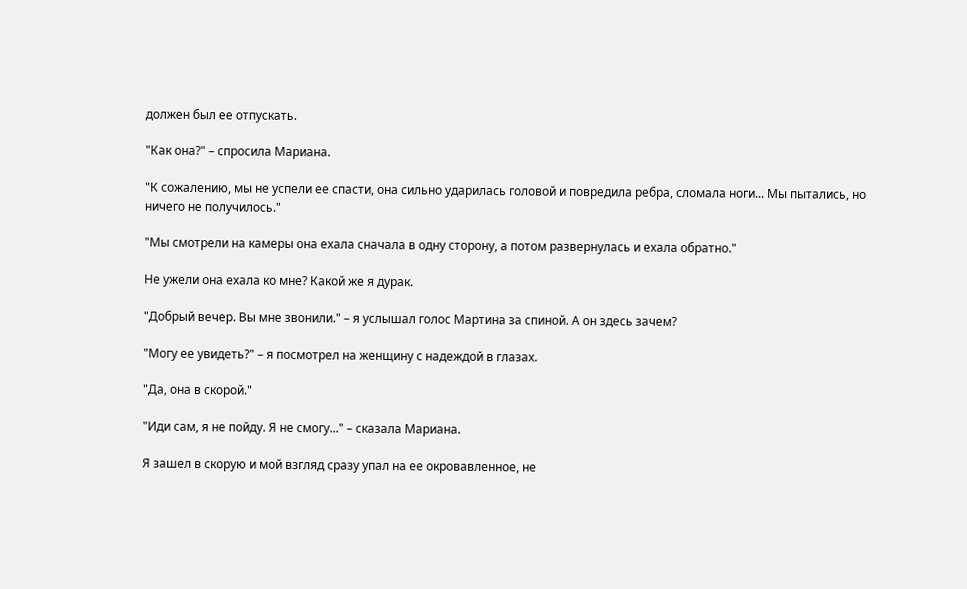должен был ее отпускать.

"Как она?" – спросила Мариана.

"К сожалению, мы не успели ее спасти, она сильно ударилась головой и повредила ребра, сломала ноги... Мы пытались, но ничего не получилось."

"Мы смотрели на камеры она ехала сначала в одну сторону, а потом развернулась и ехала обратно."

Не ужели она ехала ко мне? Какой же я дурак.

"Добрый вечер. Вы мне звонили." – я услышал голос Мартина за спиной. А он здесь зачем?

"Могу ее увидеть?" – я посмотрел на женщину с надеждой в глазах.

"Да, она в скорой."

"Иди сам, я не пойду. Я не смогу..." – сказала Мариана.

Я зашел в скорую и мой взгляд сразу упал на ее окровавленное, не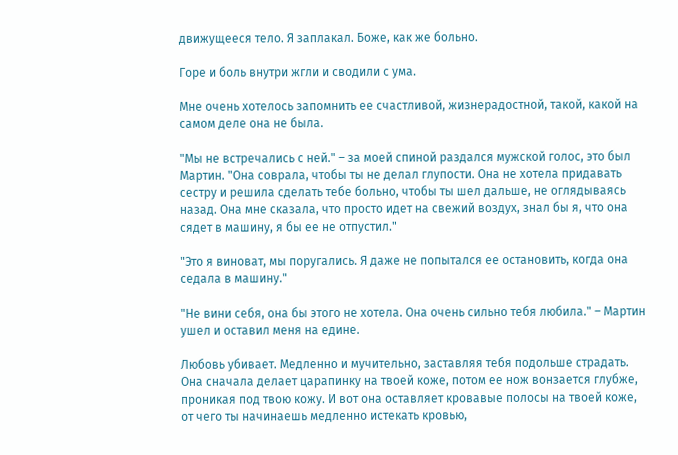движущееся тело. Я заплакал. Боже, как же больно.

Горе и боль внутри жгли и сводили с ума.

Мне очень хотелось запомнить ее счастливой, жизнерадостной, такой, какой на самом деле она не была.

"Мы не встречались с ней." – за моей спиной раздался мужской голос, это был Мартин. "Она соврала, чтобы ты не делал глупости. Она не хотела придавать сестру и решила сделать тебе больно, чтобы ты шел дальше, не оглядываясь назад. Она мне сказала, что просто идет на свежий воздух, знал бы я, что она сядет в машину, я бы ее не отпустил."

"Это я виноват, мы поругались. Я даже не попытался ее остановить, когда она седала в машину."

"Не вини себя, она бы этого не хотела. Она очень сильно тебя любила." – Мартин ушел и оставил меня на едине.

Любовь убивает. Медленно и мучительно, заставляя тебя подольше страдать. Она сначала делает царапинку на твоей коже, потом ее нож вонзается глубже, проникая под твою кожу. И вот она оставляет кровавые полосы на твоей коже, от чего ты начинаешь медленно истекать кровью,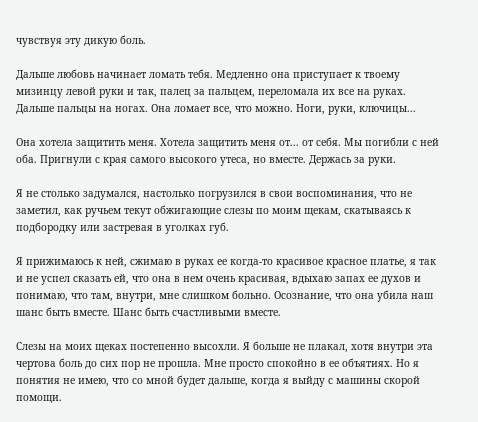чувствуя эту дикую боль.

Дальше любовь начинает ломать тебя. Медленно она приступает к твоему мизинцу левой руки и так, палец за пальцем, переломала их все на руках. Дальше пальцы на ногах. Она ломает все, что можно. Ноги, руки, ключицы...

Она хотела защитить меня. Хотела защитить меня от... от себя. Мы погибли с ней оба. Пригнули с края самого высокого утеса, но вместе. Держась за руки.

Я не столько задумался, настолько погрузился в свои воспоминания, что не заметил, как ручьем текут обжигающие слезы по моим щекам, скатываясь к подбородку или застревая в уголках губ.

Я прижимаюсь к ней, сжимаю в руках ее когда-то красивое красное платье, я так и не успел сказать ей, что она в нем очень красивая, вдыхаю запах ее духов и понимаю, что там, внутри, мне слишком больно. Осознание, что она убила наш шанс быть вместе. Шанс быть счастливыми вместе.

Слезы на моих щеках постепенно высохли. Я больше не плакал, хотя внутри эта чертова боль до сих пор не прошла. Мне просто спокойно в ее объятиях. Но я понятия не имею, что со мной будет дальше, когда я выйду с машины скорой помощи.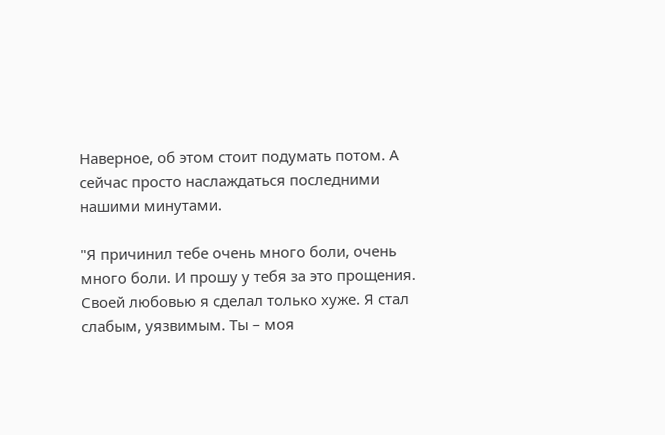Наверное, об этом стоит подумать потом. А сейчас просто наслаждаться последними нашими минутами.

"Я причинил тебе очень много боли, очень много боли. И прошу у тебя за это прощения. Своей любовью я сделал только хуже. Я стал слабым, уязвимым. Ты – моя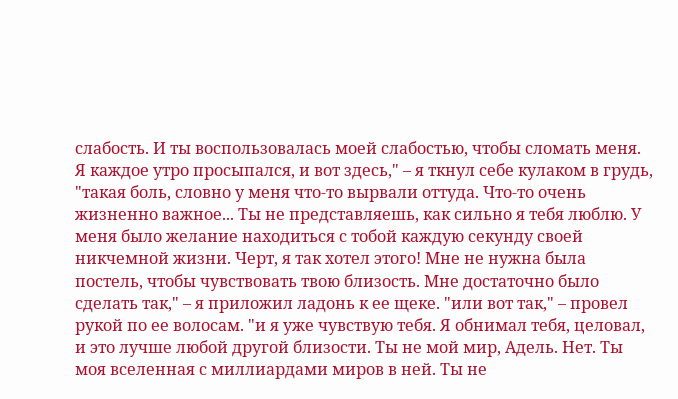слабость. И ты воспользовалась моей слабостью, чтобы сломать меня. Я каждое утро просыпался, и вот здесь," – я ткнул себе кулаком в грудь, "такая боль, словно у меня что-то вырвали оттуда. Что-то очень жизненно важное... Ты не представляешь, как сильно я тебя люблю. У меня было желание находиться с тобой каждую секунду своей никчемной жизни. Черт, я так хотел этого! Мне не нужна была постель, чтобы чувствовать твою близость. Мне достаточно было сделать так," – я приложил ладонь к ее щеке. "или вот так," – провел рукой по ее волосам. "и я уже чувствую тебя. Я обнимал тебя, целовал, и это лучше любой другой близости. Ты не мой мир, Адель. Нет. Ты моя вселенная с миллиардами миров в ней. Ты не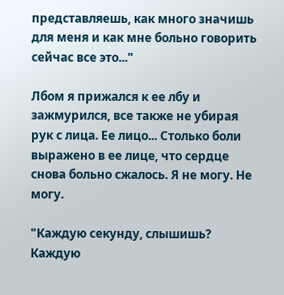представляешь, как много значишь для меня и как мне больно говорить сейчас все это..."

Лбом я прижался к ее лбу и зажмурился, все также не убирая рук с лица. Ее лицо... Столько боли выражено в ее лице, что сердце снова больно сжалось. Я не могу. Не могу.

"Каждую секунду, слышишь? Каждую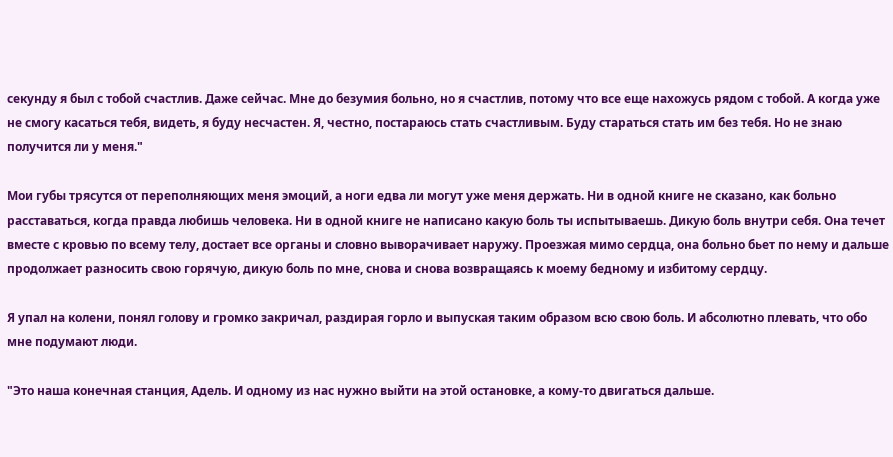секунду я был с тобой счастлив. Даже сейчас. Мне до безумия больно, но я счастлив, потому что все еще нахожусь рядом с тобой. А когда уже не смогу касаться тебя, видеть, я буду несчастен. Я, честно, постараюсь стать счастливым. Буду стараться стать им без тебя. Но не знаю получится ли у меня."

Мои губы трясутся от переполняющих меня эмоций, а ноги едва ли могут уже меня держать. Ни в одной книге не сказано, как больно расставаться, когда правда любишь человека. Ни в одной книге не написано какую боль ты испытываешь. Дикую боль внутри себя. Она течет вместе с кровью по всему телу, достает все органы и словно выворачивает наружу. Проезжая мимо сердца, она больно бьет по нему и дальше продолжает разносить свою горячую, дикую боль по мне, снова и снова возвращаясь к моему бедному и избитому сердцу.

Я упал на колени, понял голову и громко закричал, раздирая горло и выпуская таким образом всю свою боль. И абсолютно плевать, что обо мне подумают люди.

"Это наша конечная станция, Адель. И одному из нас нужно выйти на этой остановке, а кому-то двигаться дальше.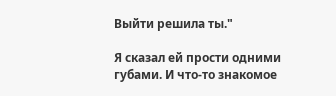Выйти решила ты."

Я сказал ей прости одними губами. И что-то знакомое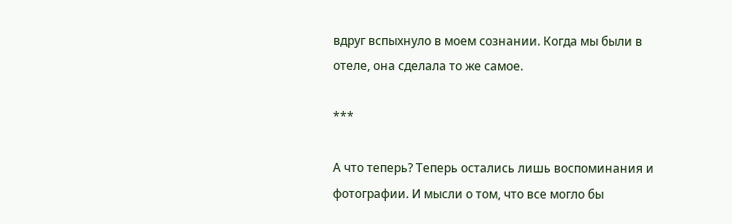вдруг вспыхнуло в моем сознании. Когда мы были в отеле, она сделала то же самое.

***

А что теперь? Теперь остались лишь воспоминания и фотографии. И мысли о том, что все могло бы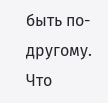быть по-другому. Что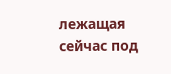лежащая сейчас под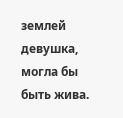землей девушка, могла бы быть жива.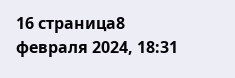16 страница8 февраля 2024, 18:31